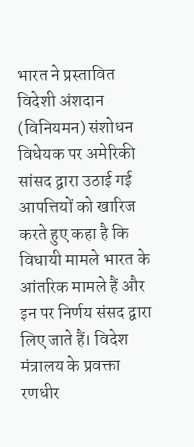भारत ने प्रस्तावित विदेशी अंशदान (विनियमन) संशोधन विधेयक पर अमेरिकी सांसद द्वारा उठाई गई आपत्तियों को खारिज करते हुए कहा है कि विधायी मामले भारत के आंतरिक मामले हैं और इन पर निर्णय संसद द्वारा लिए जाते हैं। विदेश मंत्रालय के प्रवक्ता रणधीर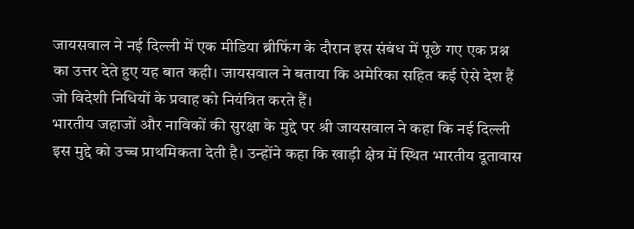जायसवाल ने नई दिल्ली में एक मीडिया ब्रीफिंग के दौरान इस संबंध में पूछे गए एक प्रश्न का उत्तर देते हुए यह बात कही। जायसवाल ने बताया कि अमेरिका सहित कई ऐसे देश हैं जो विदेशी निधियों के प्रवाह को नियंत्रित करते हैं।
भारतीय जहाजों और नाविकों की सुरक्षा के मुद्दे पर श्री जायसवाल ने कहा कि नई दिल्ली इस मुद्दे को उच्च प्राथमिकता देती है। उन्होंने कहा कि खाड़ी क्षेत्र में स्थित भारतीय दूतावास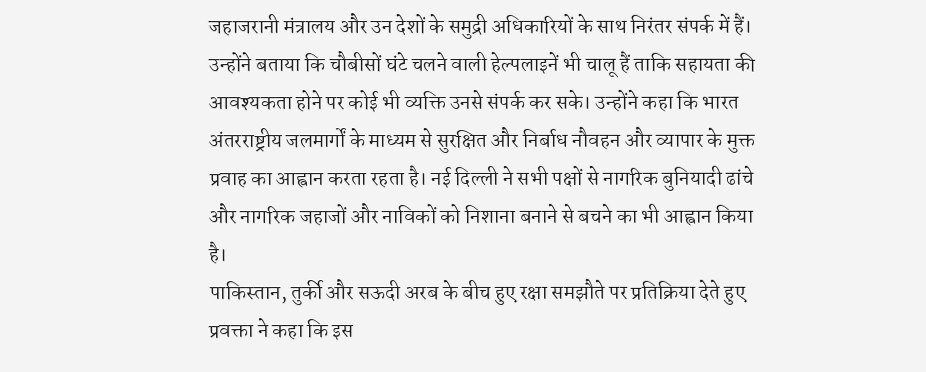जहाजरानी मंत्रालय और उन देशों के समुद्री अधिकारियों के साथ निरंतर संपर्क में हैं। उन्होंने बताया कि चौबीसों घंटे चलने वाली हेल्पलाइनें भी चालू हैं ताकि सहायता की आवश्यकता होने पर कोई भी व्यक्ति उनसे संपर्क कर सके। उन्होंने कहा कि भारत अंतरराष्ट्रीय जलमार्गों के माध्यम से सुरक्षित और निर्बाध नौवहन और व्यापार के मुक्त प्रवाह का आह्वान करता रहता है। नई दिल्ली ने सभी पक्षों से नागरिक बुनियादी ढांचे और नागरिक जहाजों और नाविकों को निशाना बनाने से बचने का भी आह्वान किया है।
पाकिस्तान, तुर्की और सऊदी अरब के बीच हुए रक्षा समझौते पर प्रतिक्रिया देते हुए प्रवक्ता ने कहा कि इस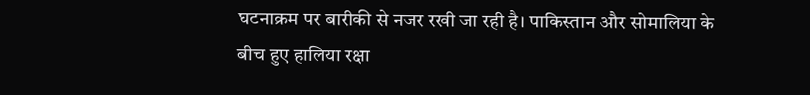घटनाक्रम पर बारीकी से नजर रखी जा रही है। पाकिस्तान और सोमालिया के बीच हुए हालिया रक्षा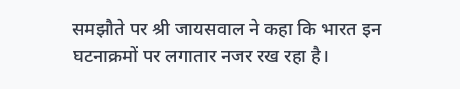समझौते पर श्री जायसवाल ने कहा कि भारत इन घटनाक्रमों पर लगातार नजर रख रहा है।